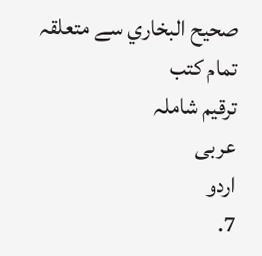صحيح البخاري سے متعلقہ
تمام کتب
ترقیم شاملہ
عربی
اردو
7.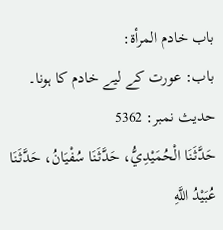باب خادم المرأة:
باب: عورت کے لیے خادم کا ہونا۔
حدیث نمبر: 5362
حَدَّثَنَا الْحُمَيْدِيُّ، حَدَّثَنَا سُفْيَانُ، حَدَّثَنَا عُبَيْدُ اللَّهِ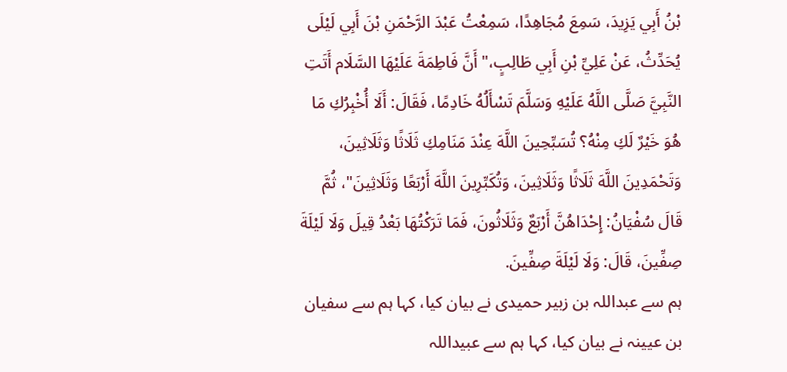بْنُ أَبِي يَزِيدَ، سَمِعَ مُجَاهِدًا، سَمِعْتُ عَبْدَ الرَّحْمَنِ بْنَ أَبِي لَيْلَى يُحَدِّثُ، عَنْ عَلِيِّ بْنِ أَبِي طَالِبٍ،" أَنَّ فَاطِمَةَ عَلَيْهَا السَّلَام أَتَتِ النَّبِيَّ صَلَّى اللَّهُ عَلَيْهِ وَسَلَّمَ تَسْأَلُهُ خَادِمًا، فَقَالَ: أَلَا أُخْبِرُكِ مَا هُوَ خَيْرٌ لَكِ مِنْهُ؟ تُسَبِّحِينَ اللَّهَ عِنْدَ مَنَامِكِ ثَلَاثًا وَثَلَاثِينَ، وَتَحْمَدِينَ اللَّهَ ثَلَاثًا وَثَلَاثِينَ، وَتُكَبِّرِينَ اللَّهَ أَرْبَعًا وَثَلَاثِينَ"، ثُمَّ قَالَ سُفْيَانُ: إِحْدَاهُنَّ أَرْبَعٌ وَثَلَاثُونَ، فَمَا تَرَكْتُهَا بَعْدُ قِيلَ وَلَا لَيْلَةَ صِفِّينَ، قَالَ: وَلَا لَيْلَةَ صِفِّينَ.
ہم سے عبداللہ بن زبیر حمیدی نے بیان کیا، کہا ہم سے سفیان بن عیینہ نے بیان کیا، کہا ہم سے عبیداللہ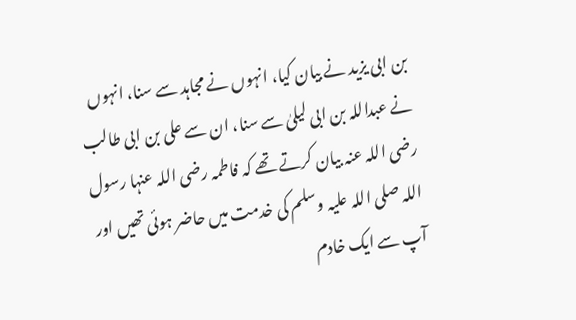بن ابی یزید نے بیان کیا، انہوں نے مجاہد سے سنا، انہوں نے عبداللہ بن ابی لیلیٰ سے سنا، ان سے علی بن ابی طالب رضی اللہ عنہ بیان کرتے تھے کہ فاطمہ رضی اللہ عنہا رسول اللہ صلی اللہ علیہ وسلم کی خدمت میں حاضر ہوئی تھیں اور آپ سے ایک خادم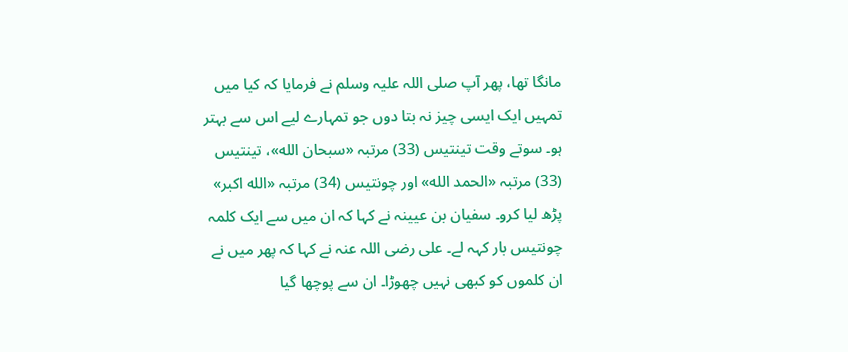مانگا تھا، پھر آپ صلی اللہ علیہ وسلم نے فرمایا کہ کیا میں تمہیں ایک ایسی چیز نہ بتا دوں جو تمہارے لیے اس سے بہتر ہو۔ سوتے وقت تینتیس (33) مرتبہ «سبحان الله»، تینتیس (33) مرتبہ «الحمد الله» اور چونتیس (34) مرتبہ «الله اكبر» پڑھ لیا کرو۔ سفیان بن عیینہ نے کہا کہ ان میں سے ایک کلمہ چونتیس بار کہہ لے۔ علی رضی اللہ عنہ نے کہا کہ پھر میں نے ان کلموں کو کبھی نہیں چھوڑا۔ ان سے پوچھا گیا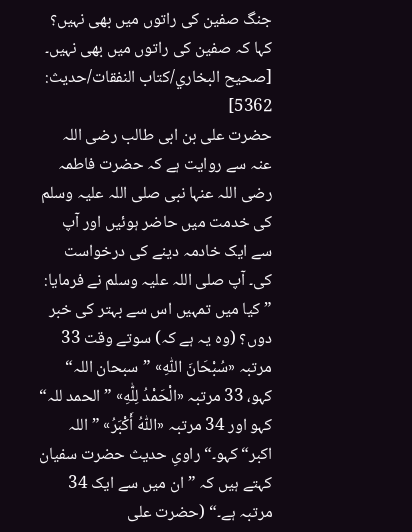جنگ صفین کی راتوں میں بھی نہیں؟ کہا کہ صفین کی راتوں میں بھی نہیں۔ [صحيح البخاري/كتاب النفقات/حدیث: 5362]
حضرت علی بن ابی طالب رضی اللہ عنہ سے روایت ہے کہ حضرت فاطمہ رضی اللہ عنہا نبی صلی اللہ علیہ وسلم کی خدمت میں حاضر ہوئیں اور آپ سے ایک خادمہ دینے کی درخواست کی۔ آپ صلی اللہ علیہ وسلم نے فرمایا: ”کیا میں تمہیں اس سے بہتر کی خبر دوں؟ (وہ یہ ہے کہ) سوتے وقت 33 مرتبہ «سُبْحَانَ اللّٰهِ» ”سبحان اللہ“ کہو، 33 مرتبہ «الْحَمْدُ لِلّٰهِ» ”الحمد للہ“ کہو اور 34 مرتبہ «اللّٰهُ أَكْبَرُ» ”اللہ اکبر“ کہو۔“ راویِ حدیث حضرت سفیان کہتے ہیں کہ ”ان میں سے ایک 34 مرتبہ ہے۔“ (حضرت علی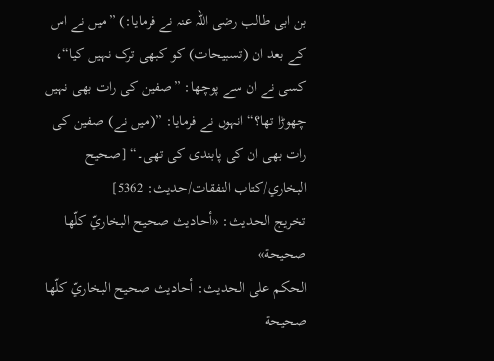بن ابی طالب رضی اللہ عنہ نے فرمایا:) ”میں نے اس کے بعد ان (تسبیحات) کو کبھی ترک نہیں کیا“، کسی نے ان سے پوچھا: ”صفین کی رات بھی نہیں چھوڑا تھا؟“ انہوں نے فرمایا: ”(میں نے) صفین کی رات بھی ان کی پابندی کی تھی۔“ [صحيح البخاري/كتاب النفقات/حدیث: 5362]
تخریج الحدیث: «أحاديث صحيح البخاريّ كلّها صحيحة»
الحكم على الحديث: أحاديث صحيح البخاريّ كلّها صحيحة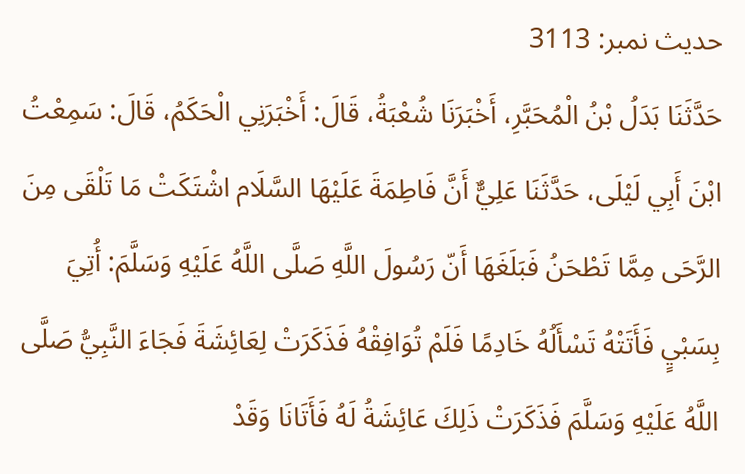حدیث نمبر: 3113
حَدَّثَنَا بَدَلُ بْنُ الْمُحَبَّرِ، أَخْبَرَنَا شُعْبَةُ، قَالَ: أَخْبَرَنِي الْحَكَمُ، قَالَ: سَمِعْتُ ابْنَ أَبِي لَيْلَى، حَدَّثَنَا عَلِيٌّ أَنَّ فَاطِمَةَ عَلَيْهَا السَّلَام اشْتَكَتْ مَا تَلْقَى مِنَ الرَّحَى مِمَّا تَطْحَنُ فَبَلَغَهَا أَنّ رَسُولَ اللَّهِ صَلَّى اللَّهُ عَلَيْهِ وَسَلَّمَ: أُتِيَ بِسَبْيٍ فَأَتَتْهُ تَسْأَلُهُ خَادِمًا فَلَمْ تُوَافِقْهُ فَذَكَرَتْ لِعَائِشَةَ فَجَاءَ النَّبِيُّ صَلَّى اللَّهُ عَلَيْهِ وَسَلَّمَ فَذَكَرَتْ ذَلِكَ عَائِشَةُ لَهُ فَأَتَانَا وَقَدْ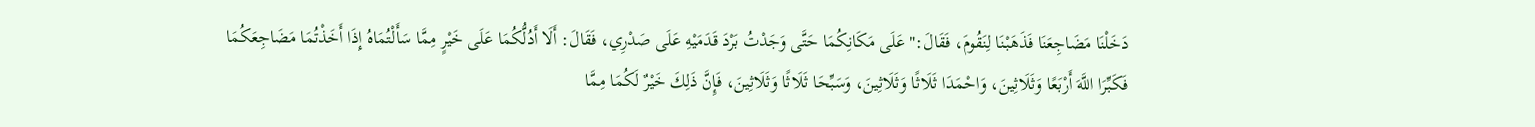دَخَلْنَا مَضَاجِعَنَا فَذَهَبْنَا لِنَقُومَ، فَقَالَ:" عَلَى مَكَانِكُمَا حَتَّى وَجَدْتُ بَرْدَ قَدَمَيْهِ عَلَى صَدْرِي، فَقَالَ: أَلَا أَدُلُّكُمَا عَلَى خَيْرٍ مِمَّا سَأَلْتُمَاهُ إِذَا أَخَذْتُمَا مَضَاجِعَكُمَا فَكَبِّرَا اللَّهَ أَرْبَعًا وَثَلَاثِينَ، وَاحْمَدَا ثَلَاثًا وَثَلَاثِينَ، وَسَبِّحَا ثَلَاثًا وَثَلَاثِينَ، فَإِنَّ ذَلِكَ خَيْرٌ لَكُمَا مِمَّا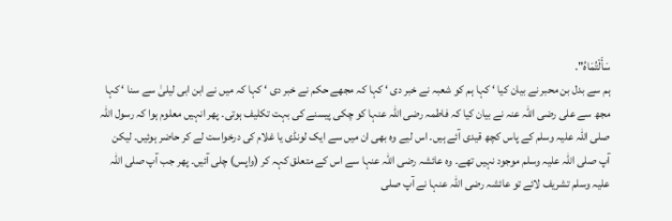سَأَلْتُمَاهُ".
ہم سے بدل بن محبر نے بیان کیا ‘ کہا ہم کو شعبہ نے خبر دی ‘ کہا کہ مجھے حکم نے خبر دی ‘ کہا کہ میں نے ابن ابی لیلیٰ سے سنا ‘ کہا مجھ سے علی رضی اللہ عنہ نے بیان کیا کہ فاطمہ رضی اللہ عنہا کو چکی پیسنے کی بہت تکلیف ہوتی۔ پھر انہیں معلوم ہوا کہ رسول اللہ صلی اللہ علیہ وسلم کے پاس کچھ قیدی آئے ہیں۔ اس لیے وہ بھی ان میں سے ایک لونڈی یا غلام کی درخواست لے کر حاضر ہوئیں۔ لیکن آپ صلی اللہ علیہ وسلم موجود نہیں تھے۔ وہ عائشہ رضی اللہ عنہا سے اس کے متعلق کہہ کر (واپس) چلی آئیں۔ پھر جب آپ صلی اللہ علیہ وسلم تشریف لائے تو عائشہ رضی اللہ عنہا نے آپ صلی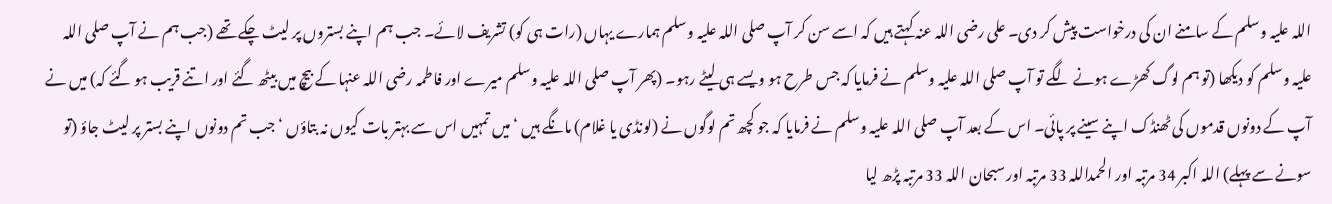اللہ علیہ وسلم کے سامنے ان کی درخواست پیش کر دی۔ علی رضی اللہ عنہ کہتے ہیں کہ اسے سن کر آپ صلی اللہ علیہ وسلم ہمارے یہاں (رات ہی کو) تشریف لائے۔ جب ہم اپنے بستروں پر لیٹ چکے تھے (جب ہم نے آپ صلی اللہ علیہ وسلم کو دیکھا (تو ہم لوگ کھڑے ہونے لگے تو آپ صلی اللہ علیہ وسلم نے فرمایا کہ جس طرح ہو ویسے ہی لیٹے رہو۔ (پھر آپ صلی اللہ علیہ وسلم میرے اور فاطمہ رضی اللہ عنہا کے بیچ میں بیٹھ گئے اور اتنے قریب ہو گئے کہ) میں نے آپ کے دونوں قدموں کی ٹھنڈک اپنے سینے پر پائی۔ اس کے بعد آپ صلی اللہ علیہ وسلم نے فرمایا کہ جو کچھ تم لوگوں نے (لونڈی یا غلام) مانگے ہیں ‘ میں تمہیں اس سے بہتر بات کیوں نہ بتاؤں ‘ جب تم دونوں اپنے بستر پر لیٹ جاؤ (تو سونے سے پہلے) اللہ اکبر 34 مرتبہ اور الحمداللہ 33 مرتبہ اور سبحان اللہ 33 مرتبہ پڑھ لیا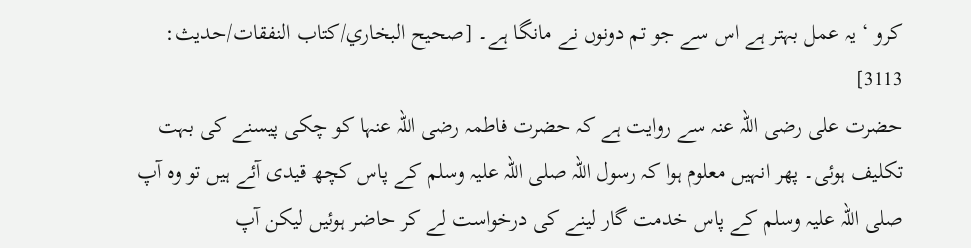کرو ‘ یہ عمل بہتر ہے اس سے جو تم دونوں نے مانگا ہے۔ [صحيح البخاري/كتاب النفقات/حدیث: 3113]
حضرت علی رضی اللہ عنہ سے روایت ہے کہ حضرت فاطمہ رضی اللہ عنہا کو چکی پیسنے کی بہت تکلیف ہوئی۔ پھر انہیں معلوم ہوا کہ رسول اللہ صلی اللہ علیہ وسلم کے پاس کچھ قیدی آئے ہیں تو وہ آپ صلی اللہ علیہ وسلم کے پاس خدمت گار لینے کی درخواست لے کر حاضر ہوئیں لیکن آپ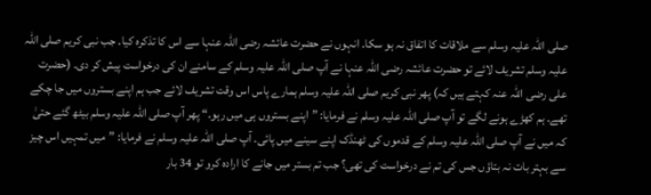صلی اللہ علیہ وسلم سے ملاقات کا اتفاق نہ ہو سکا۔ انہوں نے حضرت عائشہ رضی اللہ عنہا سے اس کا تذکرہ کیا۔ جب نبی کریم صلی اللہ علیہ وسلم تشریف لائے تو حضرت عائشہ رضی اللہ عنہا نے آپ صلی اللہ علیہ وسلم کے سامنے ان کی درخواست پیش کر دی۔ (حضرت علی رضی اللہ عنہ کہتے ہیں کہ) پھر نبی کریم صلی اللہ علیہ وسلم ہمارے پاس اس وقت تشریف لائے جب ہم اپنے بستروں میں جا چکے تھے۔ ہم کھڑے ہونے لگے تو آپ صلی اللہ علیہ وسلم نے فرمایا: ”اپنے بستروں ہی میں رہو۔“ پھر آپ صلی اللہ علیہ وسلم بیٹھ گئے حتیٰ کہ میں نے آپ صلی اللہ علیہ وسلم کے قدموں کی ٹھنڈک اپنے سینے میں پائی۔ آپ صلی اللہ علیہ وسلم نے فرمایا: ”میں تمہیں اس چیز سے بہتر بات نہ بتاؤں جس کی تم نے درخواست کی تھی؟ جب تم بستر میں جانے کا ارادہ کرو تو 34 بار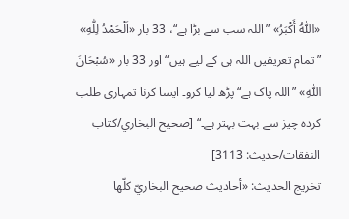«اَللّٰهُ أَكْبَرُ» ”اللہ سب سے بڑا ہے“، 33 بار «اَلْحَمْدُ لِلّٰهِ» ”تمام تعریفیں اللہ ہی کے لیے ہیں“ اور 33 بار «سُبْحَانَ اللّٰهِ» ”اللہ پاک ہے“ پڑھ لیا کرو۔ ایسا کرنا تمہاری طلب کردہ چیز سے بہت بہتر ہے۔“ [صحيح البخاري/كتاب النفقات/حدیث: 3113]
تخریج الحدیث: «أحاديث صحيح البخاريّ كلّها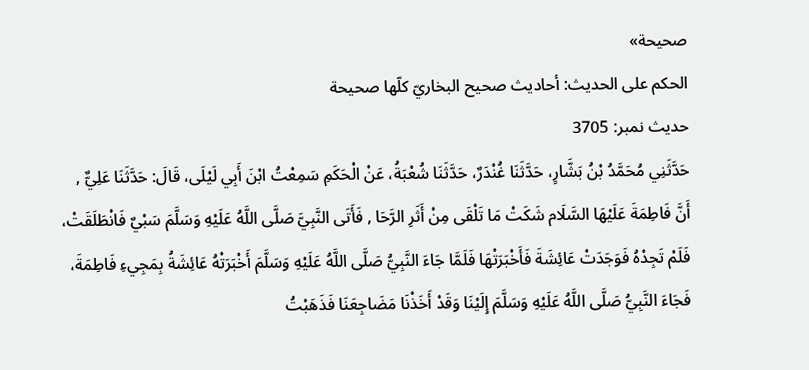صحيحة»
الحكم على الحديث: أحاديث صحيح البخاريّ كلّها صحيحة
حدیث نمبر: 3705
حَدَّثَنِي مُحَمَّدُ بْنُ بَشَّارٍ، حَدَّثَنَا غُنْدَرٌ، حَدَّثَنَا شُعْبَةُ، عَنْ الْحَكَمِ سَمِعْتُ ابْنَ أَبِي لَيْلَى، قَالَ: حَدَّثَنَا عَلِيٌّ , أَنَّ فَاطِمَةَ عَلَيْهَا السَّلَام شَكَتْ مَا تَلْقَى مِنْ أَثَرِ الرَّحَا , فَأَتَى النَّبِيَّ صَلَّى اللَّهُ عَلَيْهِ وَسَلَّمَ سَبْيٌ فَانْطَلَقَتْ، فَلَمْ تَجِدْهُ فَوَجَدَتْ عَائِشَةَ فَأَخْبَرَتْهَا فَلَمَّا جَاءَ النَّبِيُّ صَلَّى اللَّهُ عَلَيْهِ وَسَلَّمَ أَخْبَرَتْهُ عَائِشَةُ بِمَجِيءِ فَاطِمَةَ، فَجَاءَ النَّبِيُّ صَلَّى اللَّهُ عَلَيْهِ وَسَلَّمَ إِلَيْنَا وَقَدْ أَخَذْنَا مَضَاجِعَنَا فَذَهَبْتُ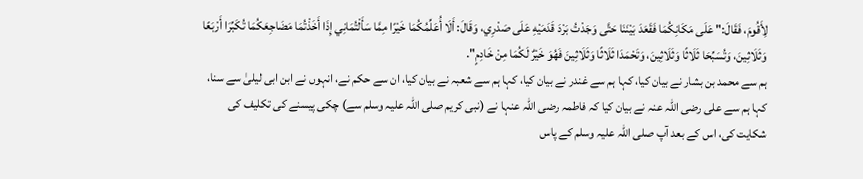لِأَقُومَ، فَقَالَ:" عَلَى مَكَانِكُمَا فَقَعَدَ بَيْنَنَا حَتَّى وَجَدْتُ بَرْدَ قَدَمَيْهِ عَلَى صَدْرِي، وَقَالَ: أَلَا أُعَلِّمُكُمَا خَيْرًا مِمَّا سَأَلْتُمَانِي إِذَا أَخَذْتُمَا مَضَاجِعَكُمَا تُكَبِّرَا أَرْبَعًا وَثَلَاثِينَ، وَتُسَبِّحَا ثَلَاثًا وَثَلَاثِينَ، وَتَحْمَدَا ثَلَاثًا وَثَلَاثِينَ فَهُوَ خَيْرٌ لَكُمَا مِنْ خَادِمٍ".
ہم سے محمد بن بشار نے بیان کیا، کہا ہم سے غندر نے بیان کیا، کہا ہم سے شعبہ نے بیان کیا، ان سے حکم نے، انہوں نے ابن ابی لیلیٰ سے سنا، کہا ہم سے علی رضی اللہ عنہ نے بیان کیا کہ فاطمہ رضی اللہ عنہا نے (نبی کریم صلی اللہ علیہ وسلم سے) چکی پیسنے کی تکلیف کی شکایت کی، اس کے بعد آپ صلی اللہ علیہ وسلم کے پاس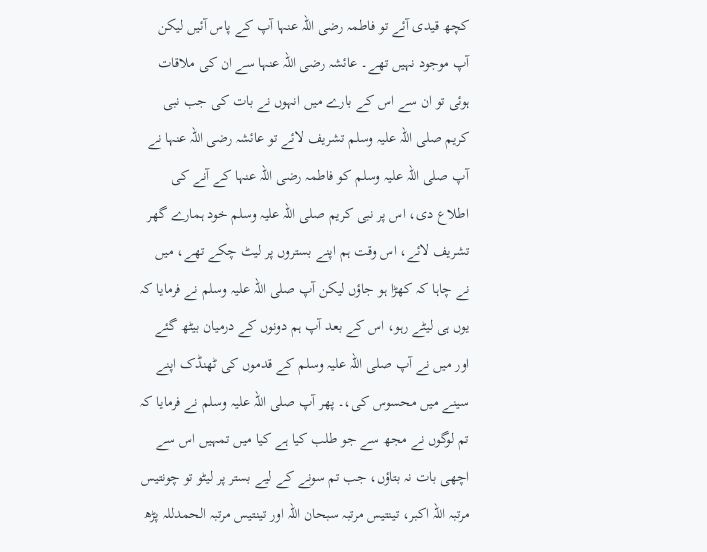کچھ قیدی آئے تو فاطمہ رضی اللہ عنہا آپ کے پاس آئیں لیکن آپ موجود نہیں تھے۔ عائشہ رضی اللہ عنہا سے ان کی ملاقات ہوئی تو ان سے اس کے بارے میں انہوں نے بات کی جب نبی کریم صلی اللہ علیہ وسلم تشریف لائے تو عائشہ رضی اللہ عنہا نے آپ صلی اللہ علیہ وسلم کو فاطمہ رضی اللہ عنہا کے آنے کی اطلاع دی، اس پر نبی کریم صلی اللہ علیہ وسلم خود ہمارے گھر تشریف لائے، اس وقت ہم اپنے بستروں پر لیٹ چکے تھے، میں نے چاہا کہ کھڑا ہو جاؤں لیکن آپ صلی اللہ علیہ وسلم نے فرمایا کہ یوں ہی لیٹے رہو، اس کے بعد آپ ہم دونوں کے درمیان بیٹھ گئے اور میں نے آپ صلی اللہ علیہ وسلم کے قدموں کی ٹھنڈک اپنے سینے میں محسوس کی،۔ پھر آپ صلی اللہ علیہ وسلم نے فرمایا کہ تم لوگوں نے مجھ سے جو طلب کیا ہے کیا میں تمہیں اس سے اچھی بات نہ بتاؤں، جب تم سونے کے لیے بستر پر لیٹو تو چونتیس مرتبہ اللہ اکبر، تینتیس مرتبہ سبحان اللہ اور تینتیس مرتبہ الحمدللہ پڑھ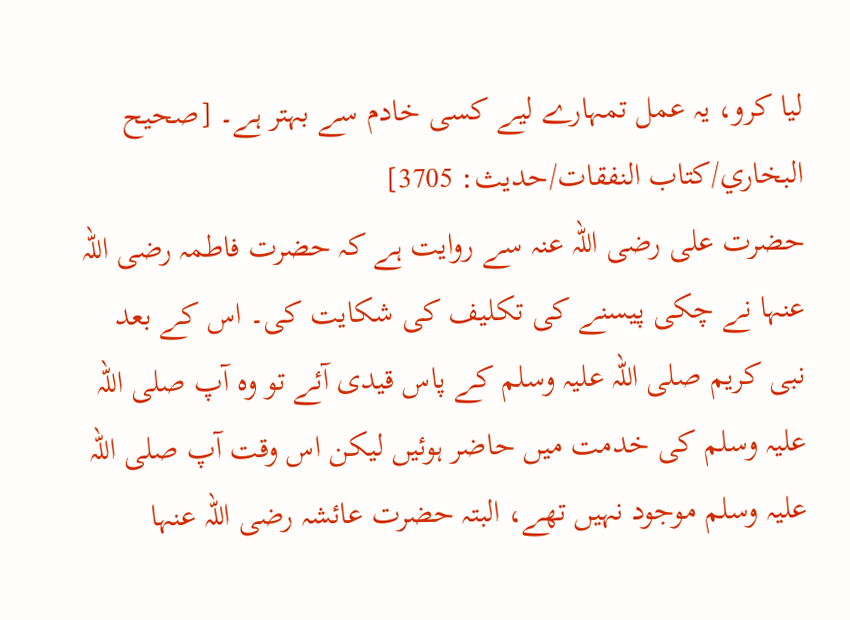لیا کرو، یہ عمل تمہارے لیے کسی خادم سے بہتر ہے۔ [صحيح البخاري/كتاب النفقات/حدیث: 3705]
حضرت علی رضی اللہ عنہ سے روایت ہے کہ حضرت فاطمہ رضی اللہ عنہا نے چکی پیسنے کی تکلیف کی شکایت کی۔ اس کے بعد نبی کریم صلی اللہ علیہ وسلم کے پاس قیدی آئے تو وہ آپ صلی اللہ علیہ وسلم کی خدمت میں حاضر ہوئیں لیکن اس وقت آپ صلی اللہ علیہ وسلم موجود نہیں تھے، البتہ حضرت عائشہ رضی اللہ عنہا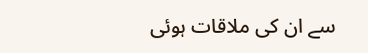سے ان کی ملاقات ہوئی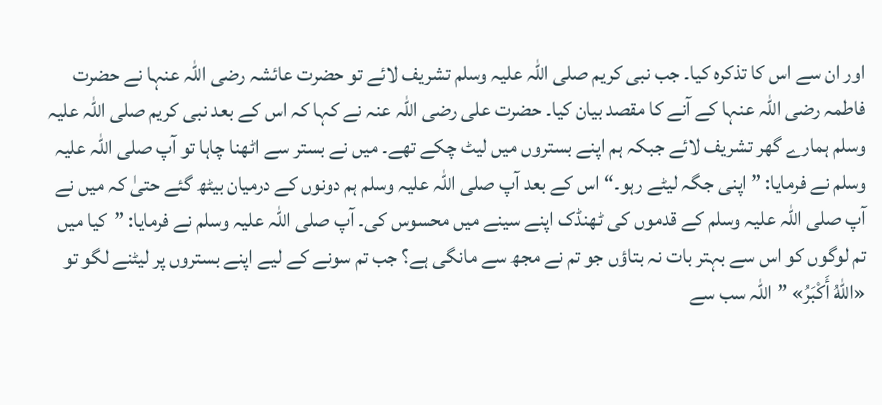اور ان سے اس کا تذکرہ کیا۔ جب نبی کریم صلی اللہ علیہ وسلم تشریف لائے تو حضرت عائشہ رضی اللہ عنہا نے حضرت فاطمہ رضی اللہ عنہا کے آنے کا مقصد بیان کیا۔ حضرت علی رضی اللہ عنہ نے کہا کہ اس کے بعد نبی کریم صلی اللہ علیہ وسلم ہمارے گھر تشریف لائے جبکہ ہم اپنے بستروں میں لیٹ چکے تھے۔ میں نے بستر سے اٹھنا چاہا تو آپ صلی اللہ علیہ وسلم نے فرمایا: ”اپنی جگہ لیٹے رہو۔“ اس کے بعد آپ صلی اللہ علیہ وسلم ہم دونوں کے درمیان بیٹھ گئے حتیٰ کہ میں نے آپ صلی اللہ علیہ وسلم کے قدموں کی ٹھنڈک اپنے سینے میں محسوس کی۔ آپ صلی اللہ علیہ وسلم نے فرمایا: ”کیا میں تم لوگوں کو اس سے بہتر بات نہ بتاؤں جو تم نے مجھ سے مانگی ہے؟ جب تم سونے کے لیے اپنے بستروں پر لیٹنے لگو تو «اللهُ أَكْبَرُ» ”اللہ سب سے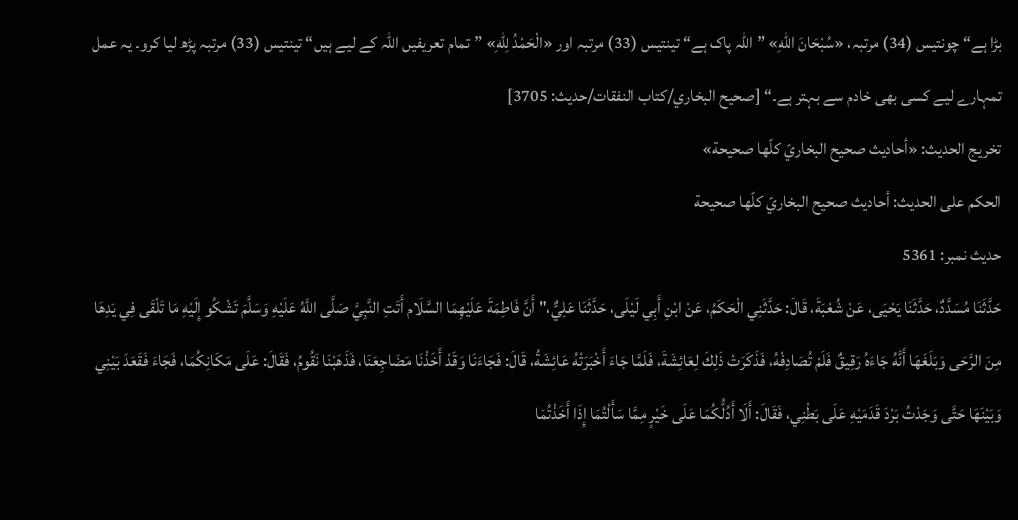بڑا ہے“ چونتیس (34) مرتبہ، «سُبْحَانَ اللهِ» ”اللہ پاک ہے“ تینتیس (33) مرتبہ اور «الْحَمْدُ لِلّٰهِ» ”تمام تعریفیں اللہ کے لیے ہیں“ تینتیس (33) مرتبہ پڑھ لیا کرو۔ یہ عمل تمہارے لیے کسی بھی خادم سے بہتر ہے۔“ [صحيح البخاري/كتاب النفقات/حدیث: 3705]
تخریج الحدیث: «أحاديث صحيح البخاريّ كلّها صحيحة»
الحكم على الحديث: أحاديث صحيح البخاريّ كلّها صحيحة
حدیث نمبر: 5361
حَدَّثَنَا مُسَدَّدٌ، حَدَّثَنَا يَحْيَى، عَنْ شُعْبَةَ، قَالَ: حَدَّثَنِي الْحَكَمُ، عَنْ ابْنِ أَبِي لَيْلَى، حَدَّثَنَا عَلِيٌّ،" أَنَّ فَاطِمَةَ عَلَيْهِمَا السَّلَام أَتَتِ النَّبِيَّ صَلَّى اللَّهُ عَلَيْهِ وَسَلَّمَ تَشْكُو إِلَيْهِ مَا تَلْقَى فِي يَدِهَا مِنَ الرَّحَى وَبَلَغَهَا أَنَّهُ جَاءَهُ رَقِيقٌ فَلَمْ تُصَادِفْهُ، فَذَكَرَتْ ذَلِكَ لِعَائِشَةَ، فَلَمَّا جَاءَ أَخْبَرَتْهُ عَائِشَةُ، قَالَ: فَجَاءَنَا وَقَدْ أَخَذْنَا مَضَاجِعَنَا، فَذَهَبْنَا نَقُومُ، فَقَالَ: عَلَى مَكَانِكُمَا، فَجَاءَ فَقَعَدَ بَيْنِي وَبَيْنَهَا حَتَّى وَجَدْتُ بَرْدَ قَدَمَيْهِ عَلَى بَطْنِي، فَقَالَ: أَلَا أَدُلُّكُمَا عَلَى خَيْرٍ مِمَّا سَأَلْتُمَا إِذَا أَخَذْتُمَا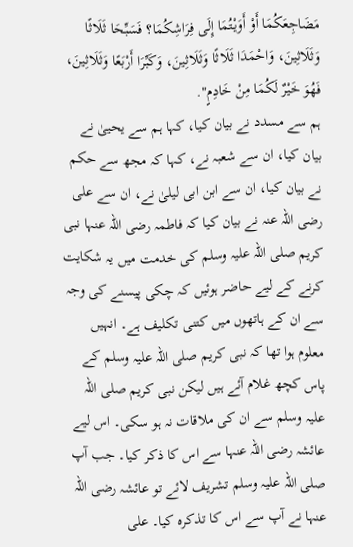مَضَاجِعَكُمَا أَوْ أَوَيْتُمَا إِلَى فِرَاشِكُمَا؟ فَسَبِّحَا ثَلَاثًا وَثَلَاثِينَ، وَاحْمَدَا ثَلَاثًا وَثَلَاثِينَ، وَكَبِّرَا أَرْبَعًا وَثَلَاثِينَ، فَهُوَ خَيْرٌ لَكُمَا مِنْ خَادِمٍ".
ہم سے مسدد نے بیان کیا، کہا ہم سے یحییٰ نے بیان کیا، ان سے شعبہ نے، کہا کہ مجھ سے حکم نے بیان کیا، ان سے ابن ابی لیلیٰ نے، ان سے علی رضی اللہ عنہ نے بیان کیا کہ فاطمہ رضی اللہ عنہا نبی کریم صلی اللہ علیہ وسلم کی خدمت میں یہ شکایت کرنے کے لیے حاضر ہوئیں کہ چکی پیسنے کی وجہ سے ان کے ہاتھوں میں کتنی تکلیف ہے۔ انہیں معلوم ہوا تھا کہ نبی کریم صلی اللہ علیہ وسلم کے پاس کچھ غلام آئے ہیں لیکن نبی کریم صلی اللہ علیہ وسلم سے ان کی ملاقات نہ ہو سکی۔ اس لیے عائشہ رضی اللہ عنہا سے اس کا ذکر کیا۔ جب آپ صلی اللہ علیہ وسلم تشریف لائے تو عائشہ رضی اللہ عنہا نے آپ سے اس کا تذکرہ کیا۔ علی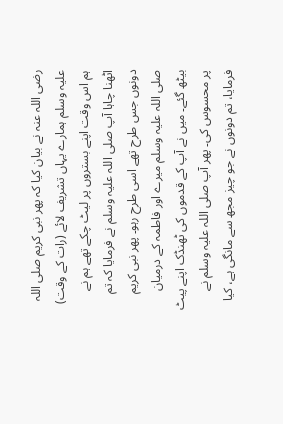رضی اللہ عنہ نے بیان کیا کہ پھر نبی کریم صلی اللہ علیہ وسلم ہمارے یہاں تشریف لائے (رات کے وقت) ہم اس وقت اپنے بستروں پر لیٹ چکے تھے ہم نے اٹھنا چاہا آپ صلی اللہ علیہ وسلم نے فرمایا کہ تم دونوں جس طرح تھے اسی طرح رہو۔ پھر نبی کریم صلی اللہ علیہ وسلم میرے اور فاطمہ کے درمیان بیٹھ گئے۔ میں نے آپ کے قدموں کی ٹھنڈک اپنے پیٹ پر محسوس کی۔ پھر آپ صلی اللہ علیہ وسلم نے فرمایا، تم دونوں نے جو چیز مجھ سے مانگی ہے، کیا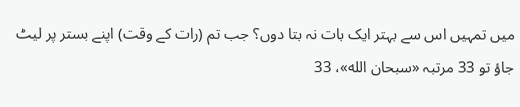میں تمہیں اس سے بہتر ایک بات نہ بتا دوں؟ جب تم (رات کے وقت) اپنے بستر پر لیٹ جاؤ تو 33 مرتبہ «سبحان الله»، 33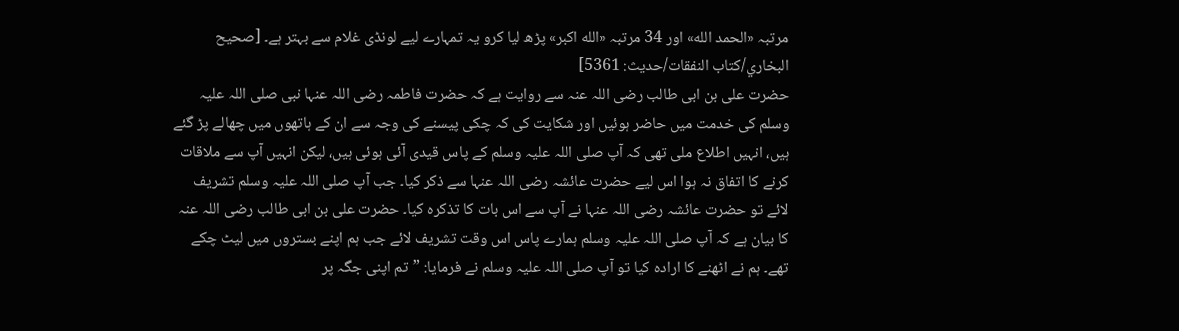مرتبہ «الحمد الله» اور 34 مرتبہ «الله اكبر» پڑھ لیا کرو یہ تمہارے لیے لونڈی غلام سے بہتر ہے۔ [صحيح البخاري/كتاب النفقات/حدیث: 5361]
حضرت علی بن ابی طالب رضی اللہ عنہ سے روایت ہے کہ حضرت فاطمہ رضی اللہ عنہا نبی صلی اللہ علیہ وسلم کی خدمت میں حاضر ہوئیں اور شکایت کی کہ چکی پیسنے کی وجہ سے ان کے ہاتھوں میں چھالے پڑ گئے ہیں، انہیں اطلاع ملی تھی کہ آپ صلی اللہ علیہ وسلم کے پاس قیدی آئی ہوئی ہیں، لیکن انہیں آپ سے ملاقات کرنے کا اتفاق نہ ہوا اس لیے حضرت عائشہ رضی اللہ عنہا سے ذکر کیا۔ جب آپ صلی اللہ علیہ وسلم تشریف لائے تو حضرت عائشہ رضی اللہ عنہا نے آپ سے اس بات کا تذکرہ کیا۔ حضرت علی بن ابی طالب رضی اللہ عنہ کا بیان ہے کہ آپ صلی اللہ علیہ وسلم ہمارے پاس اس وقت تشریف لائے جب ہم اپنے بستروں میں لیٹ چکے تھے۔ ہم نے اٹھنے کا ارادہ کیا تو آپ صلی اللہ علیہ وسلم نے فرمایا: ”تم اپنی جگہ پر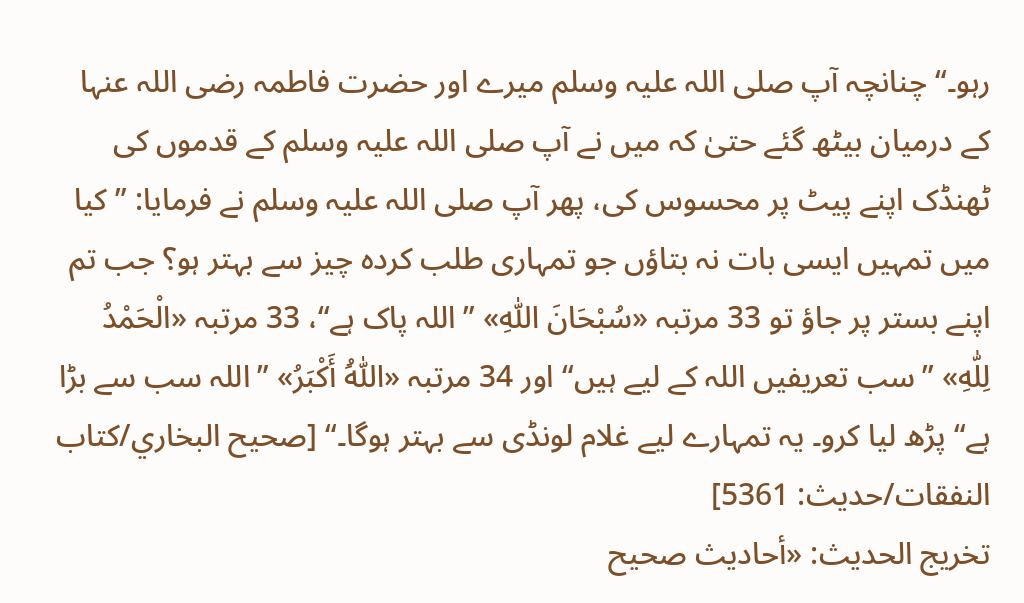رہو۔“ چنانچہ آپ صلی اللہ علیہ وسلم میرے اور حضرت فاطمہ رضی اللہ عنہا کے درمیان بیٹھ گئے حتیٰ کہ میں نے آپ صلی اللہ علیہ وسلم کے قدموں کی ٹھنڈک اپنے پیٹ پر محسوس کی، پھر آپ صلی اللہ علیہ وسلم نے فرمایا: ”کیا میں تمہیں ایسی بات نہ بتاؤں جو تمہاری طلب کردہ چیز سے بہتر ہو؟ جب تم اپنے بستر پر جاؤ تو 33 مرتبہ «سُبْحَانَ اللّٰهِ» ”اللہ پاک ہے“، 33 مرتبہ «الْحَمْدُ لِلّٰهِ» ”سب تعریفیں اللہ کے لیے ہیں“ اور 34 مرتبہ «اَللّٰهُ أَكْبَرُ» ”اللہ سب سے بڑا ہے“ پڑھ لیا کرو۔ یہ تمہارے لیے غلام لونڈی سے بہتر ہوگا۔“ [صحيح البخاري/كتاب النفقات/حدیث: 5361]
تخریج الحدیث: «أحاديث صحيح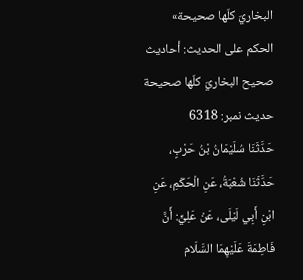البخاريّ كلّها صحيحة»
الحكم على الحديث: أحاديث صحيح البخاريّ كلّها صحيحة
حدیث نمبر: 6318
حَدَّثَنَا سُلَيْمَانُ بْنُ حَرْبٍ، حَدَّثَنَا شُعْبَةُ، عَنِ الْحَكَمِ، عَنِ ابْنِ أَبِي لَيْلَى، عَنْ عَلِيٍّ: أَنَّ فَاطِمَةَ عَلَيْهِمَا السَّلَام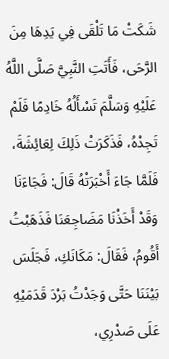شَكَتْ مَا تَلْقَى فِي يَدِهَا مِنَ الرَّحَى، فَأَتَتِ النَّبِيَّ صَلَّى اللَّهُ عَلَيْهِ وَسَلَّمَ تَسْأَلُهُ خَادِمًا فَلَمْ تَجِدْهُ، فَذَكَرَتْ ذَلِكَ لِعَائِشَةَ، فَلَمَّا جَاءَ أَخْبَرَتْهُ قَالَ: فَجَاءَنَا وَقَدْ أَخَذْنَا مَضَاجِعَنَا فَذَهَبْتُ أَقُومُ، فَقَالَ: مَكَانَكِ، فَجَلَسَ بَيْنَنَا حَتَّى وَجَدْتُ بَرْدَ قَدَمَيْهِ عَلَى صَدْرِي،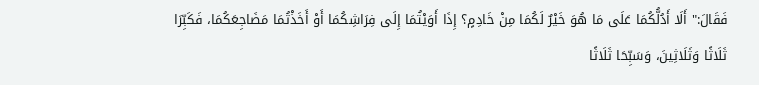فَقَالَ:" أَلَا أَدُلُّكُمَا عَلَى مَا هُوَ خَيْرٌ لَكُمَا مِنْ خَادِمٍ؟ إِذَا أَوَيْتُمَا إِلَى فِرَاشِكُمَا أَوْ أَخَذْتُمَا مَضَاجِعَكُمَا، فَكَبِّرَا ثَلَاثًا وَثَلَاثِينَ، وَسَبِّحَا ثَلَاثًا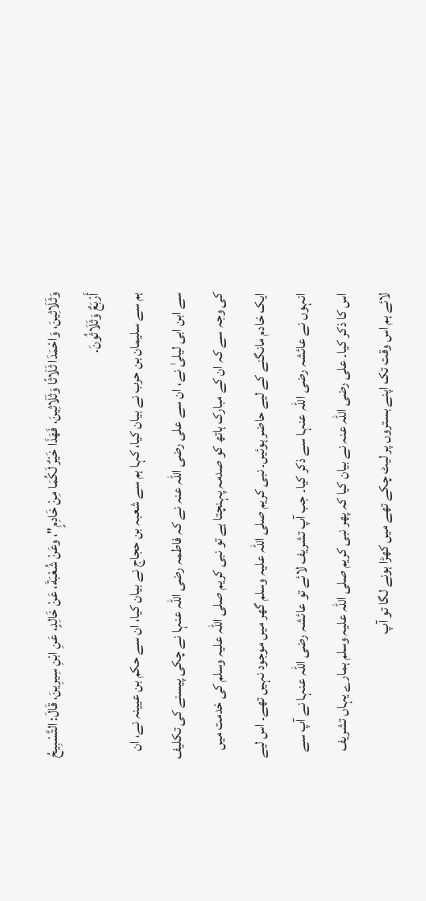وَثَلَاثِينَ، وَاحْمَدَا ثَلَاثًا وَثَلَاثِينَ، فَهَذَا خَيْرٌ لَكُمَا مِنْ خَادِمٍ"، وعَنْ شُعْبَةَ، عَنْ خَالِدٍ، عَنِ ابْنِ سِيرِينَ، قَالَ: التَّسْبِيحُ أَرْبَعٌ وَثَلَاثُونَ.
ہم سے سلیمان بن حرب نے بیان کیا، کہا ہم سے شعبہ بن حجاج نے بیان کیا، ان سے حکم بن عیینہ نے، ان سے ابن ابی لیلیٰ نے، ان سے علی رضی اللہ عنہ نے کہ فاطمہ رضی اللہ عنہا نے چکی پیسنے کی تکلیف کی وجہ سے کہ ان کے مبارک ہاتھ کو صدمہ پہنچتا ہے تو نبی کریم صلی اللہ علیہ وسلم کی خدمت میں ایک خادم مانگنے کے لیے حاضر ہوئیں۔ نبی کریم صلی اللہ علیہ وسلم گھر میں موجود نہیں تھے۔ اس لیے انہوں نے عائشہ رضی اللہ عنہا سے ذکر کیا۔ جب آپ تشریف لائے تو عائشہ رضی اللہ عنہا نے آپ سے اس کا ذکر کیا۔ علی رضی اللہ عنہ نے بیان کیا کہ پھر نبی کریم صلی اللہ علیہ وسلم ہمارے یہاں تشریف لائے ہم اس وقت تک اپنے بستروں پر لیٹ چکے تھے میں کھڑا ہونے لگا تو آپ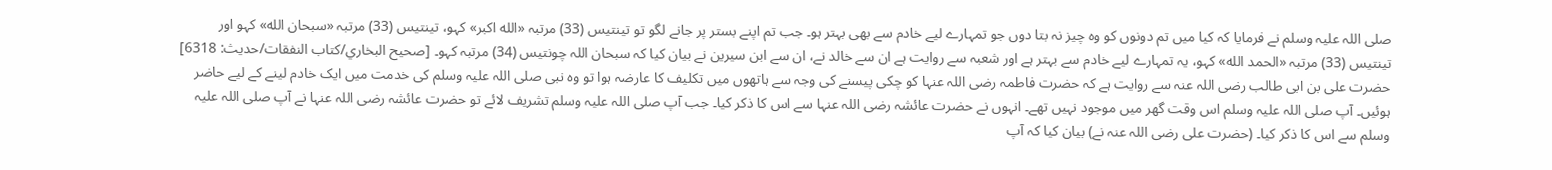صلی اللہ علیہ وسلم نے فرمایا کہ کیا میں تم دونوں کو وہ چیز نہ بتا دوں جو تمہارے لیے خادم سے بھی بہتر ہو۔ جب تم اپنے بستر پر جانے لگو تو تینتیس (33) مرتبہ «الله اكبر» کہو، تینتیس (33) مرتبہ «سبحان الله» کہو اور تینتیس (33) مرتبہ «الحمد الله» کہو، یہ تمہارے لیے خادم سے بہتر ہے اور شعبہ سے روایت ہے ان سے خالد نے، ان سے ابن سیرین نے بیان کیا کہ سبحان اللہ چونتیس (34) مرتبہ کہو۔ [صحيح البخاري/كتاب النفقات/حدیث: 6318]
حضرت علی بن ابی طالب رضی اللہ عنہ سے روایت ہے کہ حضرت فاطمہ رضی اللہ عنہا کو چکی پیسنے کی وجہ سے ہاتھوں میں تکلیف کا عارضہ ہوا تو وہ نبی صلی اللہ علیہ وسلم کی خدمت میں ایک خادم لینے کے لیے حاضر ہوئیں۔ آپ صلی اللہ علیہ وسلم اس وقت گھر میں موجود نہیں تھے۔ انہوں نے حضرت عائشہ رضی اللہ عنہا سے اس کا ذکر کیا۔ جب آپ صلی اللہ علیہ وسلم تشریف لائے تو حضرت عائشہ رضی اللہ عنہا نے آپ صلی اللہ علیہ وسلم سے اس کا ذکر کیا۔ (حضرت علی رضی اللہ عنہ نے) بیان کیا کہ آپ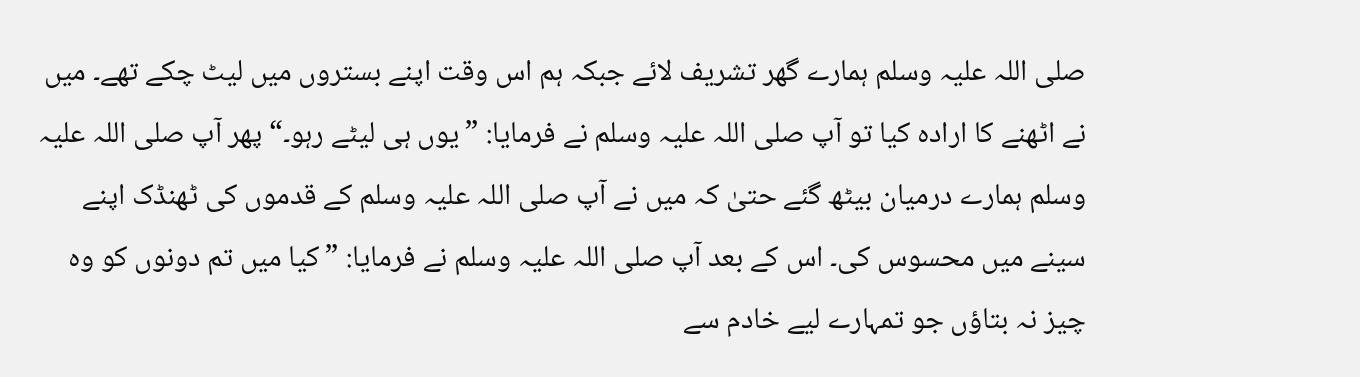صلی اللہ علیہ وسلم ہمارے گھر تشریف لائے جبکہ ہم اس وقت اپنے بستروں میں لیٹ چکے تھے۔ میں نے اٹھنے کا ارادہ کیا تو آپ صلی اللہ علیہ وسلم نے فرمایا: ”یوں ہی لیٹے رہو۔“ پھر آپ صلی اللہ علیہ وسلم ہمارے درمیان بیٹھ گئے حتیٰ کہ میں نے آپ صلی اللہ علیہ وسلم کے قدموں کی ٹھنڈک اپنے سینے میں محسوس کی۔ اس کے بعد آپ صلی اللہ علیہ وسلم نے فرمایا: ”کیا میں تم دونوں کو وہ چیز نہ بتاؤں جو تمہارے لیے خادم سے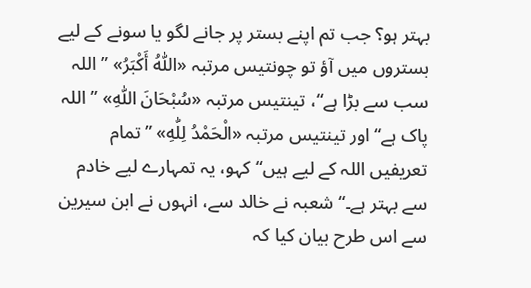بہتر ہو؟ جب تم اپنے بستر پر جانے لگو یا سونے کے لیے بستروں میں آؤ تو چونتیس مرتبہ «اللّٰهُ أَكْبَرُ» ”اللہ سب سے بڑا ہے“، تینتیس مرتبہ «سُبْحَانَ اللّٰهِ» ”اللہ پاک ہے“ اور تینتیس مرتبہ «الْحَمْدُ لِلّٰهِ» ”تمام تعریفیں اللہ کے لیے ہیں“ کہو، یہ تمہارے لیے خادم سے بہتر ہے۔“ شعبہ نے خالد سے، انہوں نے ابن سیرین سے اس طرح بیان کیا کہ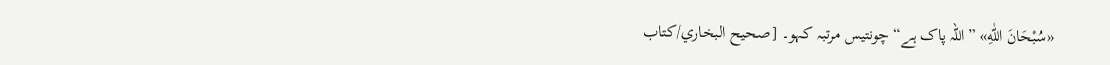«سُبْحَانَ اللّٰهِ» ”اللہ پاک ہے“ چونتیس مرتبہ کہو۔ [صحيح البخاري/كتاب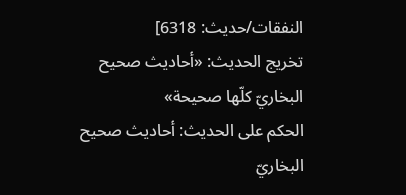النفقات/حدیث: 6318]
تخریج الحدیث: «أحاديث صحيح البخاريّ كلّها صحيحة»
الحكم على الحديث: أحاديث صحيح البخاريّ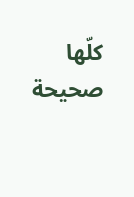كلّها صحيحة